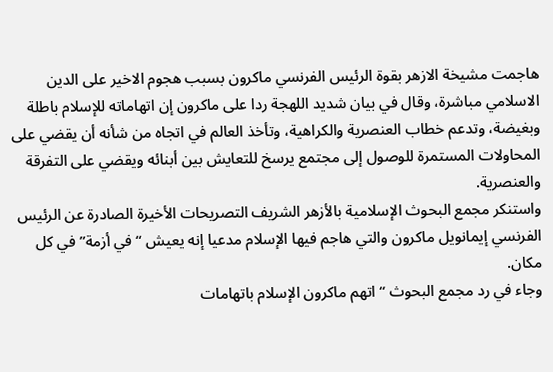هاجمت مشيخة الازهر بقوة الرئيس الفرنسي ماكرون بسبب هجوم الاخير على الدين الاسلامي مباشرة، وقال في بيان شديد اللهجة ردا على ماكرون إن اتهاماته للإسلام باطلة وبغيضة، وتدعم خطاب العنصرية والكراهية، وتأخذ العالم في اتجاه من شأنه أن يقضي على المحاولات المستمرة للوصول إلى مجتمع يرسخ للتعايش بين أبنائه ويقضي على التفرقة والعنصرية.
واستنكر مجمع البحوث الإسلامية بالأزهر الشريف التصريحات الأخيرة الصادرة عن الرئيس الفرنسي إيمانويل ماكرون والتي هاجم فيها الإسلام مدعيا إنه يعيش “في أزمة” في كل مكان.
وجاء في رد مجمع البحوث “اتهم ماكرون الإسلام باتهامات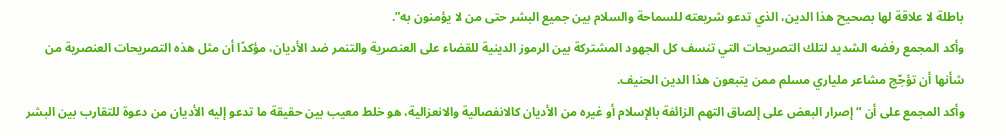باطلة لا علاقة لها بصحيح هذا الدين، الذي تدعو شريعته للسماحة والسلام بين جميع البشر حتى من لا يؤمنون به”.
وأكد المجمع رفضه الشديد لتلك التصريحات التي تنسف كل الجهود المشتركة بين الرموز الدينية للقضاء على العنصرية والتنمر ضد الأديان، مؤكدًا أن مثل هذه التصريحات العنصرية من شأنها أن تؤجّج مشاعر ملياري مسلم ممن يتبعون هذا الدين الحنيف.
وأكد المجمع على أن “إصرار البعض على إلصاق التهم الزائفة بالإسلام أو غيره من الأديان كالانفصالية والانعزالية، هو خلط معيب بين حقيقة ما تدعو إليه الأديان من دعوة للتقارب بين البشر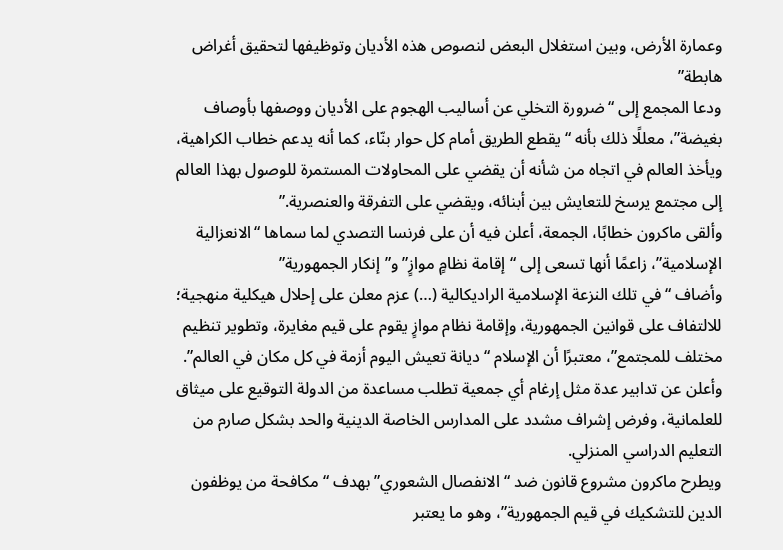وعمارة الأرض، وبين استغلال البعض لنصوص هذه الأديان وتوظيفها لتحقيق أغراض هابطة”
ودعا المجمع إلى “ضرورة التخلي عن أساليب الهجوم على الأديان ووصفها بأوصاف بغيضة”، معللًا ذلك بأنه “يقطع الطريق أمام كل حوار بنّاء، كما أنه يدعم خطاب الكراهية، ويأخذ العالم في اتجاه من شأنه أن يقضي على المحاولات المستمرة للوصول بهذا العالم إلى مجتمع يرسخ للتعايش بين أبنائه، ويقضي على التفرقة والعنصرية.”
وألقى ماكرون خطابًا، الجمعة، أعلن فيه أن على فرنسا التصدي لما سماها “الانعزالية الإسلامية”، زاعمًا أنها تسعى إلى “إقامة نظامٍ موازٍ” و”إنكار الجمهورية”
وأضاف “في تلك النزعة الإسلامية الراديكالية (…) عزم معلن على إحلال هيكلية منهجية؛ للالتفاف على قوانين الجمهورية، وإقامة نظام موازٍ يقوم على قيم مغايرة، وتطوير تنظيم مختلف للمجتمع”، معتبرًا أن الإسلام “ديانة تعيش اليوم أزمة في كل مكان في العالم”.
وأعلن عن تدابير عدة مثل إرغام أي جمعية تطلب مساعدة من الدولة التوقيع على ميثاق للعلمانية، وفرض إشراف مشدد على المدارس الخاصة الدينية والحد بشكل صارم من التعليم الدراسي المنزلي.
ويطرح ماكرون مشروع قانون ضد “الانفصال الشعوري” بهدف “مكافحة من يوظفون الدين للتشكيك في قيم الجمهورية”، وهو ما يعتبر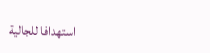استهدافا للجالية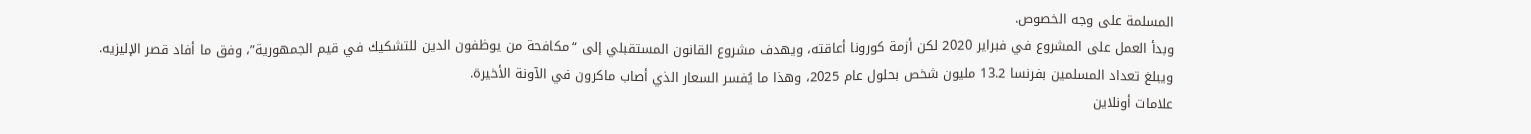المسلمة على وجه الخصوص.
وبدأ العمل على المشروع في فبراير 2020 لكن أزمة كورونا أعاقته، ويهدف مشروع القانون المستقبلي إلى “مكافحة من يوظفون الدين للتشكيك في قيم الجمهورية”، وفق ما أفاد قصر الإليزيه.
ويبلغ تعداد المسلمين بفرنسا 13.2 مليون شخص بحلول عام 2025، وهذا ما يُفسر السعار الذي أصاب ماكرون في الآونة الأخيرة.
علامات أونلاين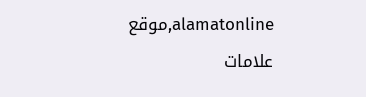alamatonline,موقع علامات